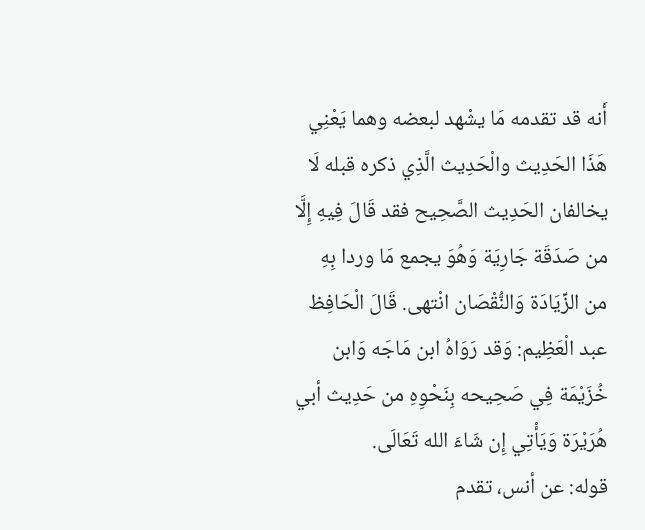أَنه قد تقدمه مَا يشْهد لبعضه وهما يَعْنِي هَذَا الحَدِيث والْحَدِيث الَّذِي ذكره قبله لَا يخالفان الحَدِيث الصَّحِيح فقد قَالَ فِيهِ إِلَّا من صَدَقَة جَارِيَة وَهُوَ يجمع مَا وردا بِهِ من الزِّيَادَة وَالنُّقْصَان انْتهى. قَالَ الْحَافِظ عبد الْعَظِيم: وَقد رَوَاهُ ابن مَاجَه وَابن خُزَيْمَة فِي صَحِيحه بِنَحْوِهِ من حَدِيث أبي هُرَيْرَة وَيَأْتِي إِن شَاءَ الله تَعَالَى.
قوله: عن أنس، تقدم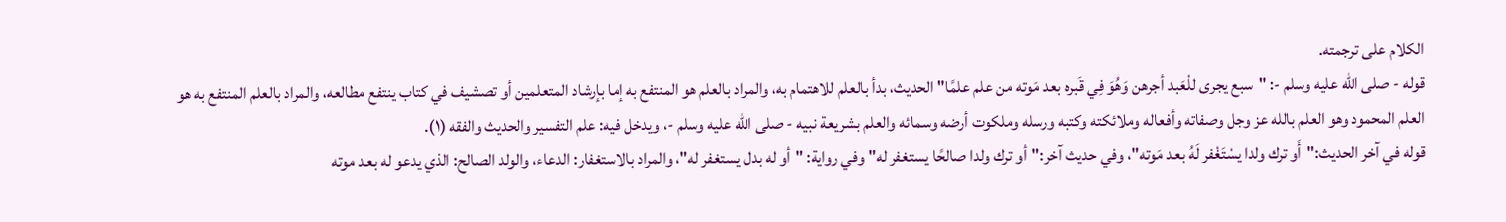الكلام على ترجمته.
قوله - صلى الله عليه وسلم -: "سبع يجرى للْعَبد أجرهن وَهُوَ فِي قَبره بعد مَوته من علم علمًا" الحديث، بدأ بالعلم للاهتمام به، والمراد بالعلم هو المنتفع به إما بإرشاد المتعلمين أو تصشيف في كتاب ينتفع مطالعه، والمراد بالعلم المنتفع به هو العلم المحمود وهو العلم بالله عز وجل وصفاته وأفعاله وملائكته وكتبه ورسله وملكوت أرضه وسمائه والعلم بشريعة نبيه - صلى الله عليه وسلم -، ويدخل فيه: علم التفسير والحديث والفقه (١).
قوله في آخر الحديث:"أَو ترك ولدا يسْتَغْفر لَهُ بعد مَوته"، وفي حديث آخر:"أو ترك ولدا صالحًا يستغفر له" وفي رواية: "أو له بدل يستغفر له"، والمراد بالاستغفار: الدعاء، والولد الصالح: الذي يدعو له بعد موته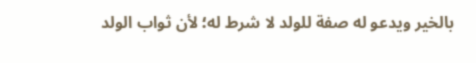بالخير ويدعو له صفة للولد لا شرط له؛ لأن ثواب الولد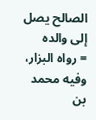الصالح يصل إلى والده
= رواه البزار، وفيه محمد بن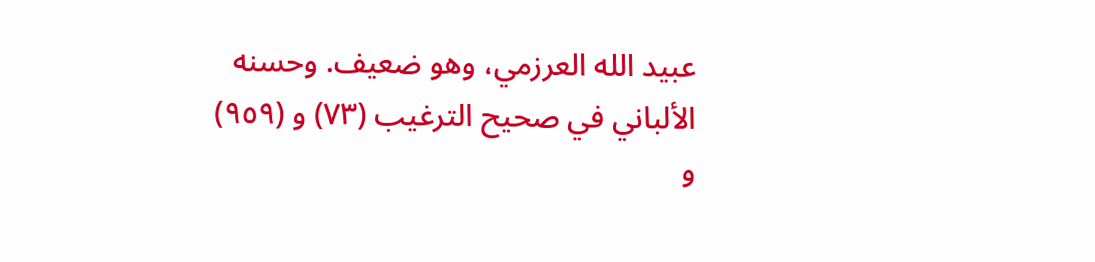عبيد الله العرزمي، وهو ضعيف. وحسنه الألباني في صحيح الترغيب (٧٣) و (٩٥٩) و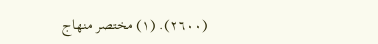(٢٦٠٠). (١) مختصر منهاج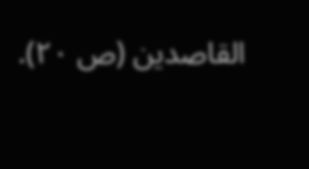القاصدين (ص ٢٠).